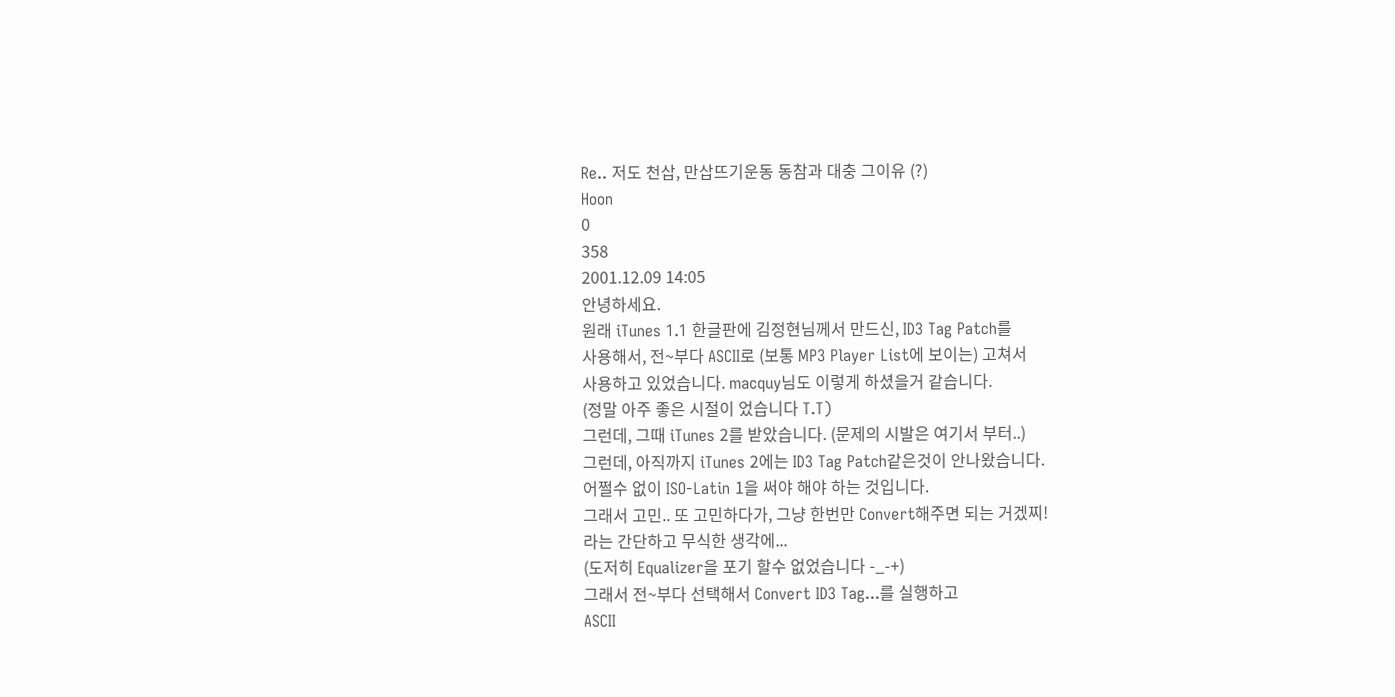Re.. 저도 천삽, 만삽뜨기운동 동참과 대충 그이유 (?)
Hoon
0
358
2001.12.09 14:05
안녕하세요.
원래 iTunes 1.1 한글판에 김정현님께서 만드신, ID3 Tag Patch를
사용해서, 전~부다 ASCII로 (보통 MP3 Player List에 보이는) 고쳐서
사용하고 있었습니다. macquy님도 이렇게 하셨을거 같습니다.
(정말 아주 좋은 시절이 었습니다 T.T)
그런데, 그때 iTunes 2를 받았습니다. (문제의 시발은 여기서 부터..)
그런데, 아직까지 iTunes 2에는 ID3 Tag Patch같은것이 안나왔습니다.
어쩔수 없이 ISO-Latin 1을 써야 해야 하는 것입니다.
그래서 고민.. 또 고민하다가, 그냥 한번만 Convert해주면 되는 거겠찌!
라는 간단하고 무식한 생각에...
(도저히 Equalizer을 포기 할수 없었습니다 -_-+)
그래서 전~부다 선택해서 Convert ID3 Tag...를 실행하고
ASCII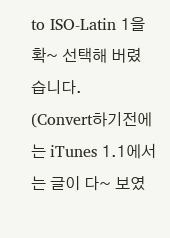to ISO-Latin 1을 확~ 선택해 버렸습니다.
(Convert하기전에는 iTunes 1.1에서는 글이 다~ 보였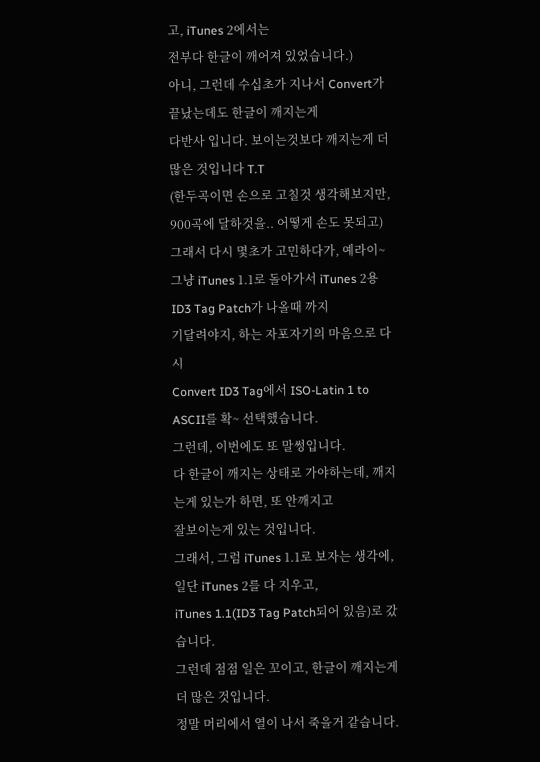고, iTunes 2에서는
전부다 한글이 깨어져 있었습니다.)
아니, 그런데 수십초가 지나서 Convert가 끝났는데도 한글이 깨지는게
다반사 입니다. 보이는것보다 깨지는게 더 많은 것입니다 T.T
(한두곡이면 손으로 고칠것 생각해보지만, 900곡에 달하것을.. 어떻게 손도 못되고)
그래서 다시 몇초가 고민하다가, 예라이~
그냥 iTunes 1.1로 돌아가서 iTunes 2용 ID3 Tag Patch가 나올때 까지
기달려야지, 하는 자포자기의 마음으로 다시
Convert ID3 Tag에서 ISO-Latin 1 to ASCII를 확~ 선택했습니다.
그런데, 이번에도 또 말썽입니다.
다 한글이 깨지는 상태로 가야하는데, 깨지는게 있는가 하면, 또 안깨지고
잘보이는게 있는 것입니다.
그래서, 그럼 iTunes 1.1로 보자는 생각에, 일단 iTunes 2를 다 지우고,
iTunes 1.1(ID3 Tag Patch되어 있음)로 갔습니다.
그런데 점점 일은 꼬이고, 한글이 깨지는게 더 많은 것입니다.
정말 머리에서 열이 나서 죽을거 같습니다.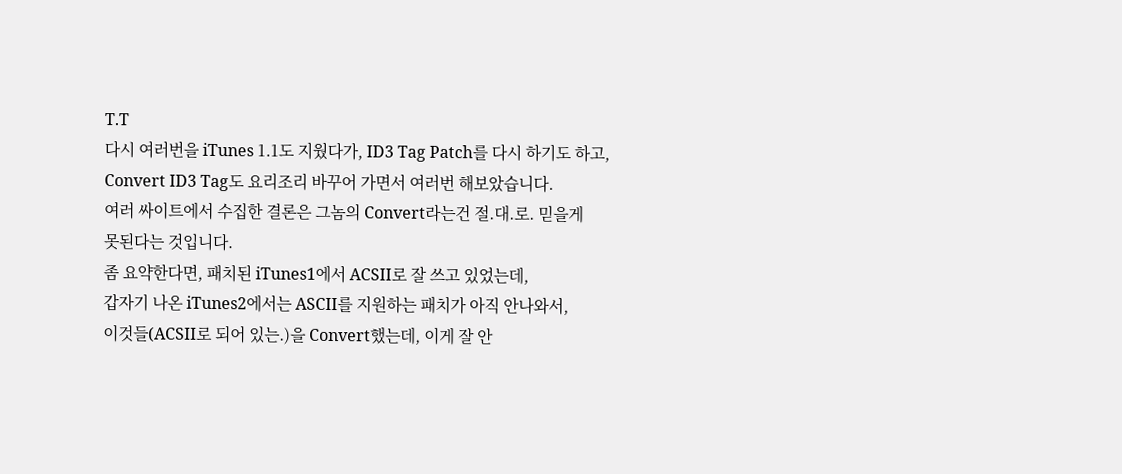T.T
다시 여러번을 iTunes 1.1도 지웠다가, ID3 Tag Patch를 다시 하기도 하고,
Convert ID3 Tag도 요리조리 바꾸어 가면서 여러번 해보았습니다.
여러 싸이트에서 수집한 결론은 그놈의 Convert라는건 절.대.로. 믿을게
못된다는 것입니다.
좀 요약한다면, 패치된 iTunes1에서 ACSII로 잘 쓰고 있었는데,
갑자기 나온 iTunes2에서는 ASCII를 지원하는 패치가 아직 안나와서,
이것들(ACSII로 되어 있는.)을 Convert했는데, 이게 잘 안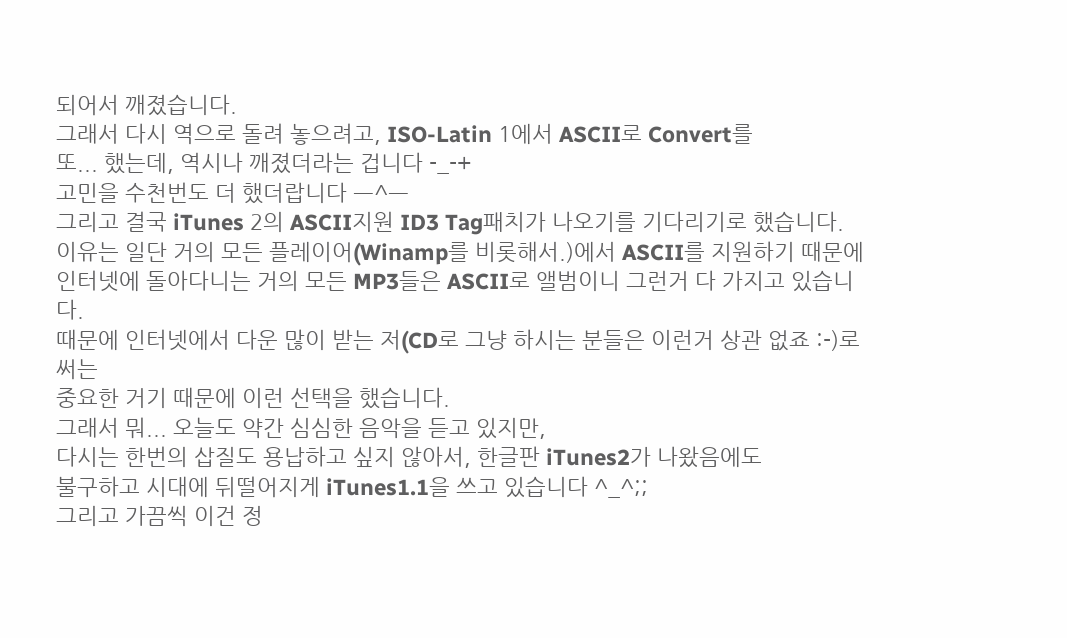되어서 깨졌습니다.
그래서 다시 역으로 돌려 놓으려고, ISO-Latin 1에서 ASCII로 Convert를
또... 했는데, 역시나 깨졌더라는 겁니다 -_-+
고민을 수천번도 더 했더랍니다 ㅡ^ㅡ
그리고 결국 iTunes 2의 ASCII지원 ID3 Tag패치가 나오기를 기다리기로 했습니다.
이유는 일단 거의 모든 플레이어(Winamp를 비롯해서.)에서 ASCII를 지원하기 때문에
인터넷에 돌아다니는 거의 모든 MP3들은 ASCII로 앨범이니 그런거 다 가지고 있습니다.
때문에 인터넷에서 다운 많이 받는 저(CD로 그냥 하시는 분들은 이런거 상관 없죠 :-)로써는
중요한 거기 때문에 이런 선택을 했습니다.
그래서 뭐... 오늘도 약간 심심한 음악을 듣고 있지만,
다시는 한번의 삽질도 용납하고 싶지 않아서, 한글판 iTunes2가 나왔음에도
불구하고 시대에 뒤떨어지게 iTunes1.1을 쓰고 있습니다 ^_^;;
그리고 가끔씩 이건 정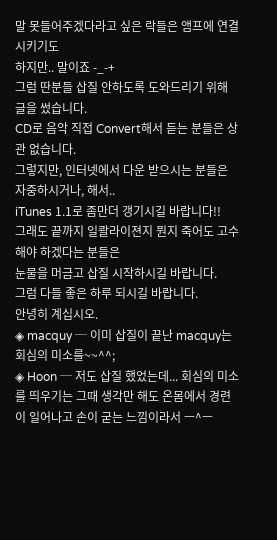말 못들어주겠다라고 싶은 락들은 앰프에 연결시키기도
하지만.. 말이죠 -_-+
그럼 딴분들 삽질 안하도록 도와드리기 위해 글을 썼습니다.
CD로 음악 직접 Convert해서 듣는 분들은 상관 없습니다.
그렇지만, 인터넷에서 다운 받으시는 분들은 자중하시거나, 해서..
iTunes 1.1로 좀만더 갱기시길 바랍니다!!
그래도 끝까지 일콸라이젼지 뭔지 죽어도 고수해야 하겠다는 분들은
눈물을 머금고 삽질 시작하시길 바랍니다.
그럼 다들 좋은 하루 되시길 바랍니다.
안녕히 계십시오.
◈ macquy ─ 이미 삽질이 끝난 macquy는 회심의 미소를~~^^;
◈ Hoon ─ 저도 삽질 했었는데... 회심의 미소를 띄우기는 그때 생각만 해도 온몸에서 경련이 일어나고 손이 굳는 느낌이라서 ㅡ^ㅡ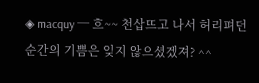◈ macquy ─ 흐~~ 천삽뜨고 나서 허리펴던 순간의 기쁨은 잊지 않으셨겠져? ^^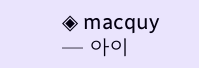◈ macquy ─ 아이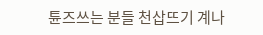튠즈쓰는 분들 천삽뜨기 계나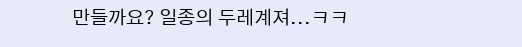만들까요? 일종의 두레계져...ㅋㅋ